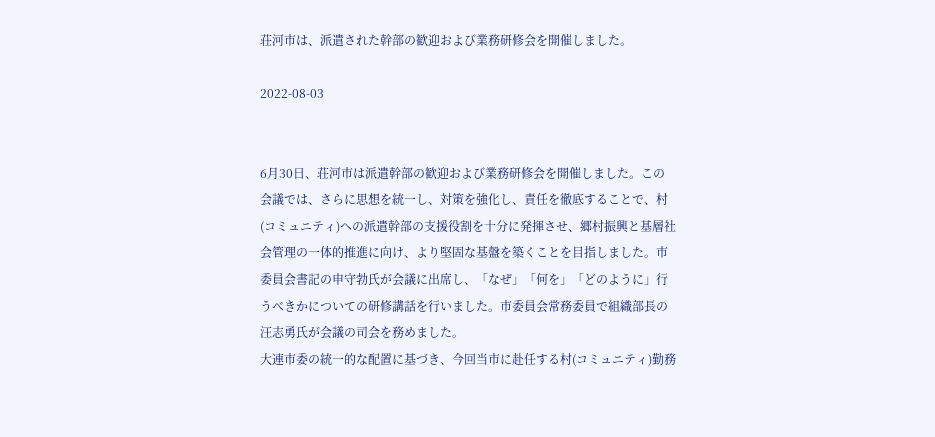荘河市は、派遣された幹部の歓迎および業務研修会を開催しました。

2022-08-03


6月30日、荘河市は派遣幹部の歓迎および業務研修会を開催しました。この会議では、さらに思想を統一し、対策を強化し、責任を徹底することで、村(コミュニティ)への派遣幹部の支援役割を十分に発揮させ、郷村振興と基層社会管理の一体的推進に向け、より堅固な基盤を築くことを目指しました。市委員会書記の申守勃氏が会議に出席し、「なぜ」「何を」「どのように」行うべきかについての研修講話を行いました。市委員会常務委員で組織部長の汪志勇氏が会議の司会を務めました。
大連市委の統一的な配置に基づき、今回当市に赴任する村(コミュニティ)勤務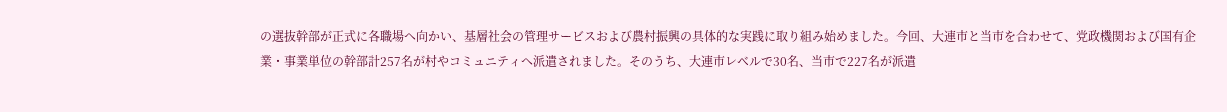の選抜幹部が正式に各職場へ向かい、基層社会の管理サービスおよび農村振興の具体的な実践に取り組み始めました。今回、大連市と当市を合わせて、党政機関および国有企業・事業単位の幹部計257名が村やコミュニティへ派遣されました。そのうち、大連市レベルで30名、当市で227名が派遣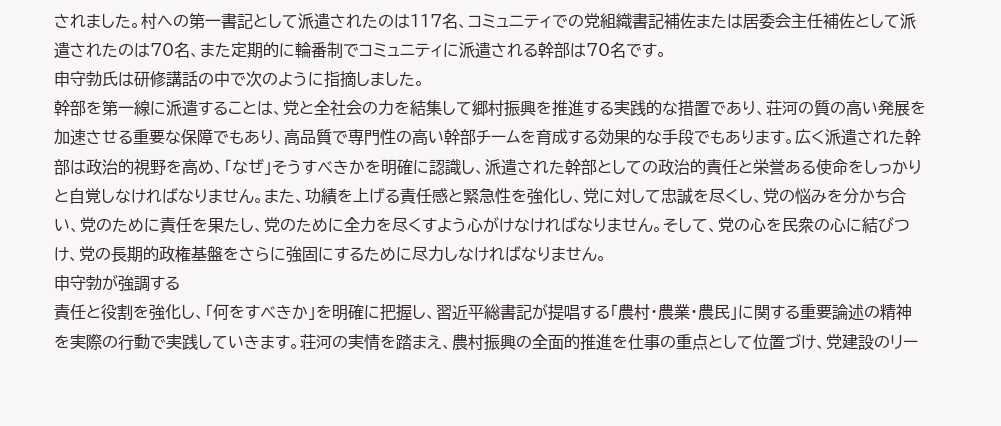されました。村への第一書記として派遣されたのは117名、コミュニティでの党組織書記補佐または居委会主任補佐として派遣されたのは70名、また定期的に輪番制でコミュニティに派遣される幹部は70名です。
申守勃氏は研修講話の中で次のように指摘しました。
幹部を第一線に派遣することは、党と全社会の力を結集して郷村振興を推進する実践的な措置であり、荘河の質の高い発展を加速させる重要な保障でもあり、高品質で専門性の高い幹部チームを育成する効果的な手段でもあります。広く派遣された幹部は政治的視野を高め、「なぜ」そうすべきかを明確に認識し、派遣された幹部としての政治的責任と栄誉ある使命をしっかりと自覚しなければなりません。また、功績を上げる責任感と緊急性を強化し、党に対して忠誠を尽くし、党の悩みを分かち合い、党のために責任を果たし、党のために全力を尽くすよう心がけなければなりません。そして、党の心を民衆の心に結びつけ、党の長期的政権基盤をさらに強固にするために尽力しなければなりません。
申守勃が強調する
責任と役割を強化し、「何をすべきか」を明確に把握し、習近平総書記が提唱する「農村・農業・農民」に関する重要論述の精神を実際の行動で実践していきます。荘河の実情を踏まえ、農村振興の全面的推進を仕事の重点として位置づけ、党建設のリー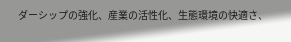ダーシップの強化、産業の活性化、生態環境の快適さ、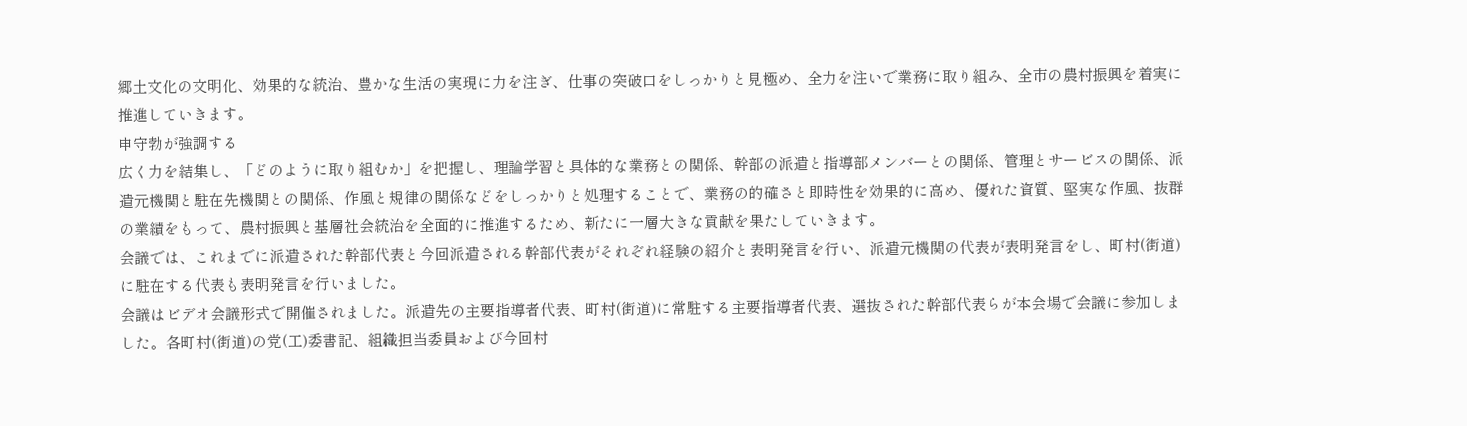郷土文化の文明化、効果的な統治、豊かな生活の実現に力を注ぎ、仕事の突破口をしっかりと見極め、全力を注いで業務に取り組み、全市の農村振興を着実に推進していきます。
申守勃が強調する
広く力を結集し、「どのように取り組むか」を把握し、理論学習と具体的な業務との関係、幹部の派遣と指導部メンバーとの関係、管理とサービスの関係、派遣元機関と駐在先機関との関係、作風と規律の関係などをしっかりと処理することで、業務の的確さと即時性を効果的に高め、優れた資質、堅実な作風、抜群の業績をもって、農村振興と基層社会統治を全面的に推進するため、新たに一層大きな貢献を果たしていきます。
会議では、これまでに派遣された幹部代表と今回派遣される幹部代表がそれぞれ経験の紹介と表明発言を行い、派遣元機関の代表が表明発言をし、町村(街道)に駐在する代表も表明発言を行いました。
会議はビデオ会議形式で開催されました。派遣先の主要指導者代表、町村(街道)に常駐する主要指導者代表、選抜された幹部代表らが本会場で会議に参加しました。各町村(街道)の党(工)委書記、組織担当委員および今回村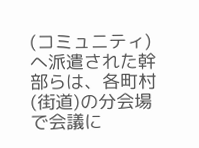(コミュニティ)へ派遣された幹部らは、各町村(街道)の分会場で会議に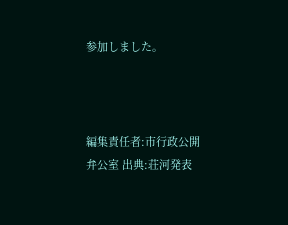参加しました。



編集責任者:市行政公開弁公室 出典:荘河発表